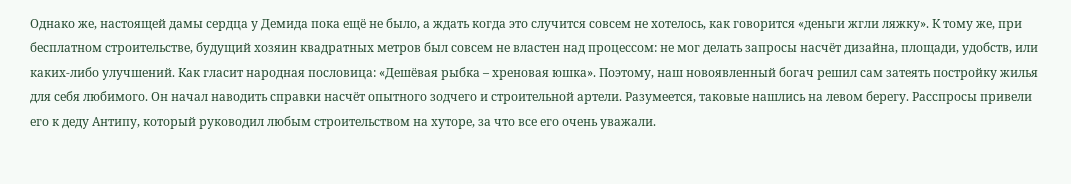Однако же, настоящей дамы сердца у Демида пока ещё не было, а ждать когда это случится совсем не хотелось, как говорится «деньги жгли ляжку». К тому же, при бесплатном строительстве, будущий хозяин квадратных метров был совсем не властен над процессом: не мог делать запросы насчёт дизайна, площади, удобств, или каких-либо улучшений. Как гласит народная пословица: «Дешёвая рыбка – хреновая юшка». Поэтому, наш новоявленный богач решил сам затеять постройку жилья для себя любимого. Он начал наводить справки насчёт опытного зодчего и строительной артели. Разумеется, таковые нашлись на левом берегу. Расспросы привели его к деду Антипу, который руководил любым строительством на хуторе, за что все его очень уважали.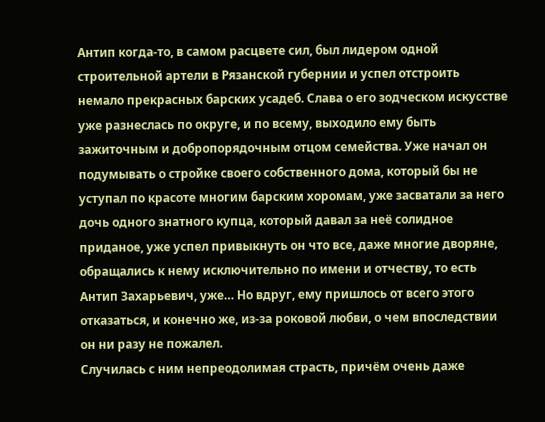Антип когда-то, в самом расцвете сил, был лидером одной строительной артели в Рязанской губернии и успел отстроить немало прекрасных барских усадеб. Слава о его зодческом искусстве уже разнеслась по округе, и по всему, выходило ему быть зажиточным и добропорядочным отцом семейства. Уже начал он подумывать о стройке своего собственного дома, который бы не уступал по красоте многим барским хоромам, уже засватали за него дочь одного знатного купца, который давал за неё солидное приданое, уже успел привыкнуть он что все, даже многие дворяне, обращались к нему исключительно по имени и отчеству, то есть Антип Захарьевич, уже… Но вдруг, ему пришлось от всего этого отказаться, и конечно же, из-за роковой любви, о чем впоследствии он ни разу не пожалел.
Случилась с ним непреодолимая страсть, причём очень даже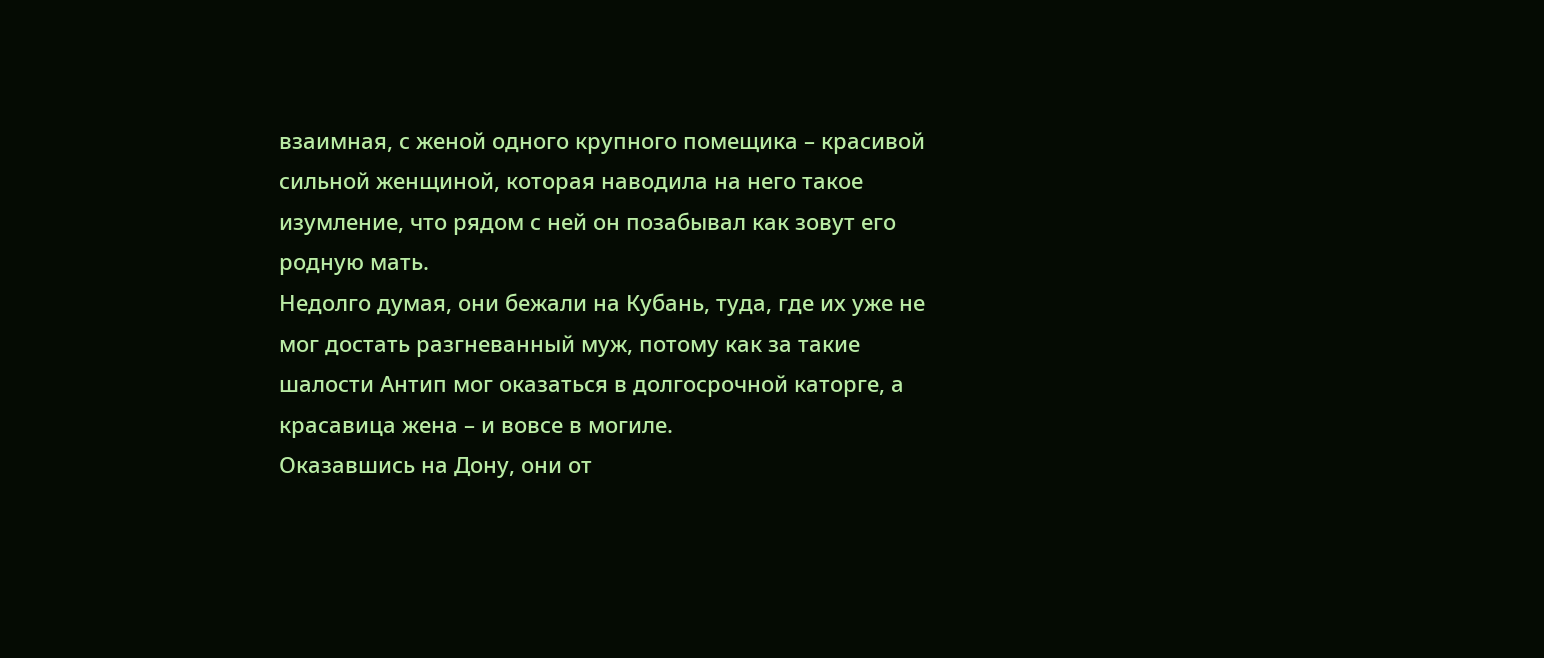взаимная, с женой одного крупного помещика – красивой сильной женщиной, которая наводила на него такое изумление, что рядом с ней он позабывал как зовут его родную мать.
Недолго думая, они бежали на Кубань, туда, где их уже не мог достать разгневанный муж, потому как за такие шалости Антип мог оказаться в долгосрочной каторге, а красавица жена – и вовсе в могиле.
Оказавшись на Дону, они от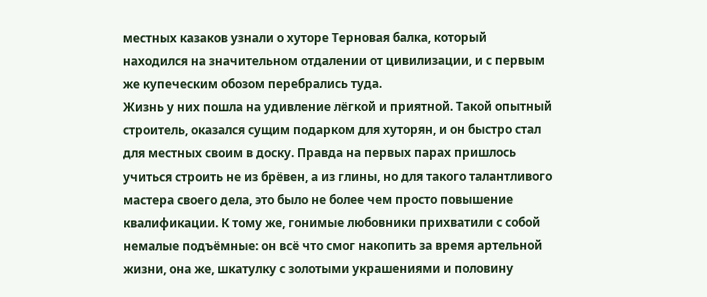местных казаков узнали о хуторе Терновая балка, который находился на значительном отдалении от цивилизации, и с первым же купеческим обозом перебрались туда.
Жизнь у них пошла на удивление лёгкой и приятной. Такой опытный строитель, оказался сущим подарком для хуторян, и он быстро стал для местных своим в доску. Правда на первых парах пришлось учиться строить не из брёвен, а из глины, но для такого талантливого мастера своего дела, это было не более чем просто повышение квалификации. К тому же, гонимые любовники прихватили с собой немалые подъёмные: он всё что смог накопить за время артельной жизни, она же, шкатулку с золотыми украшениями и половину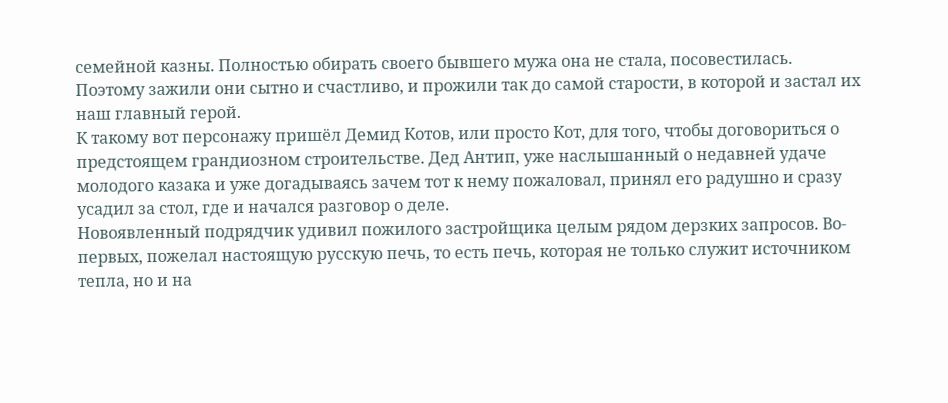семейной казны. Полностью обирать своего бывшего мужа она не стала, посовестилась.
Поэтому зажили они сытно и счастливо, и прожили так до самой старости, в которой и застал их наш главный герой.
К такому вот персонажу пришёл Демид Котов, или просто Кот, для того, чтобы договориться о предстоящем грандиозном строительстве. Дед Антип, уже наслышанный о недавней удаче молодого казака и уже догадываясь зачем тот к нему пожаловал, принял его радушно и сразу усадил за стол, где и начался разговор о деле.
Новоявленный подрядчик удивил пожилого застройщика целым рядом дерзких запросов. Во-первых, пожелал настоящую русскую печь, то есть печь, которая не только служит источником тепла, но и на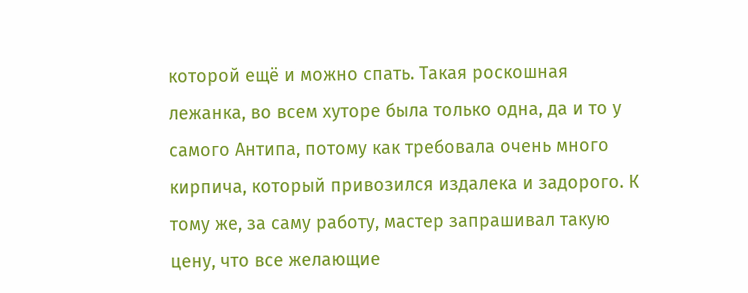которой ещё и можно спать. Такая роскошная лежанка, во всем хуторе была только одна, да и то у самого Антипа, потому как требовала очень много кирпича, который привозился издалека и задорого. К тому же, за саму работу, мастер запрашивал такую цену, что все желающие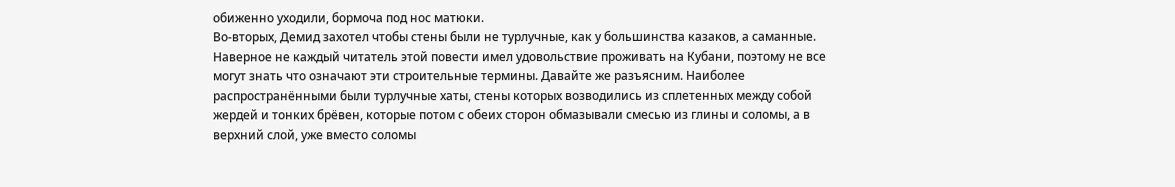обиженно уходили, бормоча под нос матюки.
Во-вторых, Демид захотел чтобы стены были не турлучные, как у большинства казаков, а саманные.
Наверное не каждый читатель этой повести имел удовольствие проживать на Кубани, поэтому не все могут знать что означают эти строительные термины. Давайте же разъясним. Наиболее распространёнными были турлучные хаты, стены которых возводились из сплетенных между собой жердей и тонких брёвен, которые потом с обеих сторон обмазывали смесью из глины и соломы, а в верхний слой, уже вместо соломы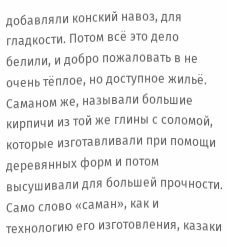добавляли конский навоз, для гладкости. Потом всё это дело белили, и добро пожаловать в не очень тёплое, но доступное жильё.
Саманом же, называли большие кирпичи из той же глины с соломой, которые изготавливали при помощи деревянных форм и потом высушивали для большей прочности. Само слово «саман», как и технологию его изготовления, казаки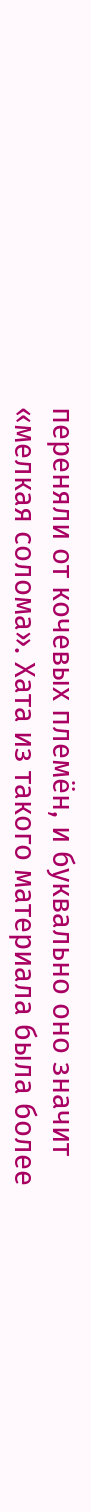переняли от кочевых племён, и буквально оно значит «мелкая солома». Хата из такого материала была более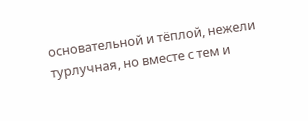основательной и тёплой, нежели турлучная, но вместе с тем и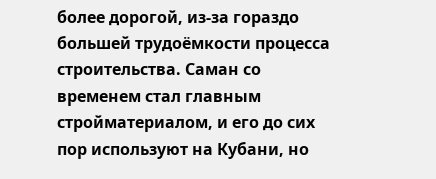более дорогой, из-за гораздо большей трудоёмкости процесса строительства. Саман со временем стал главным стройматериалом, и его до сих пор используют на Кубани, но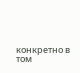конкретно в том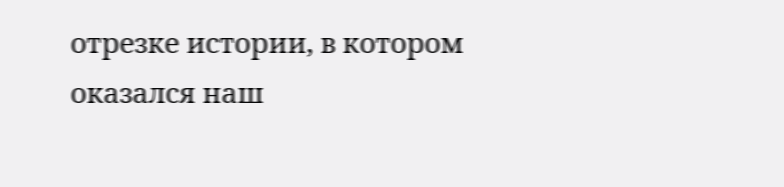отрезке истории, в котором оказался наш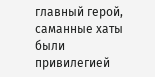главный герой, саманные хаты были привилегией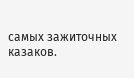самых зажиточных казаков.